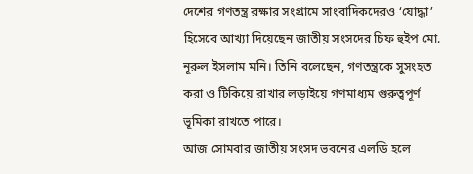দেশের গণতন্ত্র রক্ষার সংগ্রামে সাংবাদিকদেরও ‘যোদ্ধা’ হিসেবে আখ্যা দিয়েছেন জাতীয় সংসদের চিফ হুইপ মো. নূরুল ইসলাম মনি। তিনি বলেছেন, গণতন্ত্রকে সুসংহত করা ও টিকিয়ে রাখার লড়াইয়ে গণমাধ্যম গুরুত্বপূর্ণ ভূমিকা রাখতে পারে।
আজ সোমবার জাতীয় সংসদ ভবনের এলডি হলে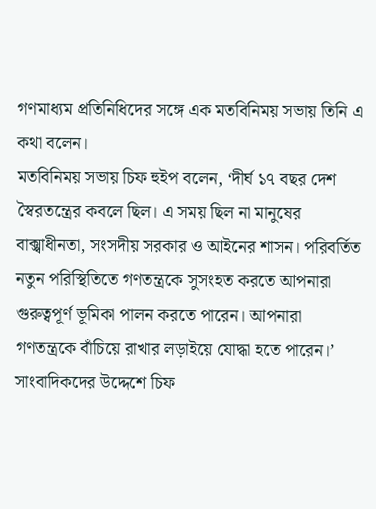গণমাধ্যম প্রতিনিধিদের সঙ্গে এক মতবিনিময় সভায় তিনি এ কথা বলেন।
মতবিনিময় সভায় চিফ হুইপ বলেন, ‘দীর্ঘ ১৭ বছর দেশ স্বৈরতন্ত্রের কবলে ছিল। এ সময় ছিল না মানুষের বাক্স্বাধীনতা, সংসদীয় সরকার ও আইনের শাসন। পরিবর্তিত নতুন পরিস্থিতিতে গণতন্ত্রকে সুসংহত করতে আপনারা গুরুত্বপূর্ণ ভূমিকা পালন করতে পারেন। আপনারা গণতন্ত্রকে বাঁচিয়ে রাখার লড়াইয়ে যোদ্ধা হতে পারেন।’
সাংবাদিকদের উদ্দেশে চিফ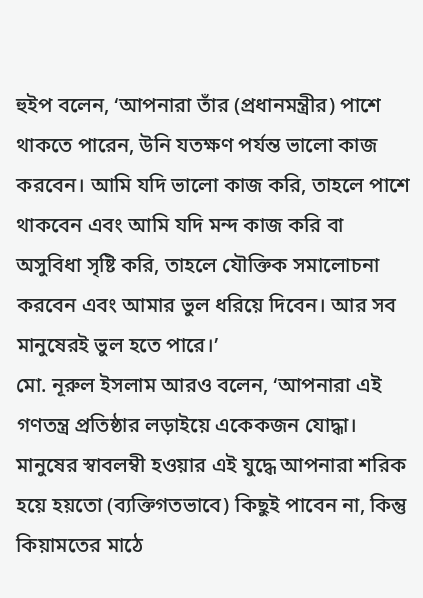হুইপ বলেন, ‘আপনারা তাঁর (প্রধানমন্ত্রীর) পাশে থাকতে পারেন, উনি যতক্ষণ পর্যন্ত ভালো কাজ করবেন। আমি যদি ভালো কাজ করি, তাহলে পাশে থাকবেন এবং আমি যদি মন্দ কাজ করি বা অসুবিধা সৃষ্টি করি, তাহলে যৌক্তিক সমালোচনা করবেন এবং আমার ভুল ধরিয়ে দিবেন। আর সব মানুষেরই ভুল হতে পারে।’
মো. নূরুল ইসলাম আরও বলেন, ‘আপনারা এই গণতন্ত্র প্রতিষ্ঠার লড়াইয়ে একেকজন যোদ্ধা। মানুষের স্বাবলম্বী হওয়ার এই যুদ্ধে আপনারা শরিক হয়ে হয়তো (ব্যক্তিগতভাবে) কিছুই পাবেন না, কিন্তু কিয়ামতের মাঠে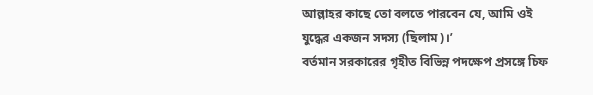আল্লাহর কাছে তো বলতে পারবেন যে, আমি ওই যুদ্ধের একজন সদস্য (ছিলাম)।’
বর্তমান সরকারের গৃহীত বিভিন্ন পদক্ষেপ প্রসঙ্গে চিফ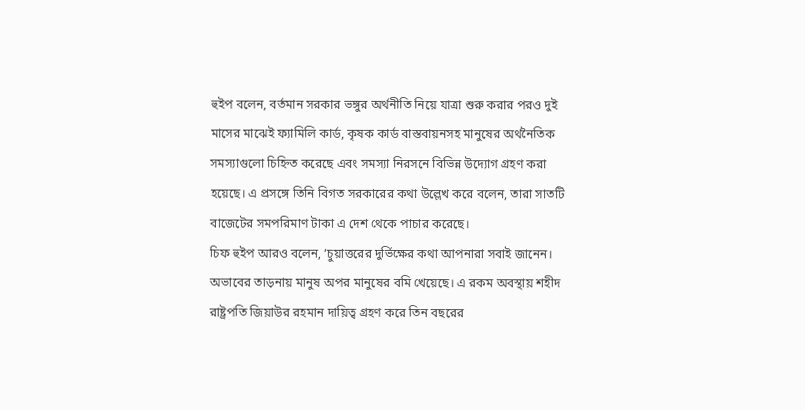হুইপ বলেন, বর্তমান সরকার ভঙ্গুর অর্থনীতি নিয়ে যাত্রা শুরু করার পরও দুই মাসের মাঝেই ফ্যামিলি কার্ড, কৃষক কার্ড বাস্তবায়নসহ মানুষের অর্থনৈতিক সমস্যাগুলো চিহ্নিত করেছে এবং সমস্যা নিরসনে বিভিন্ন উদ্যোগ গ্রহণ করা হয়েছে। এ প্রসঙ্গে তিনি বিগত সরকারের কথা উল্লেখ করে বলেন, তারা সাতটি বাজেটের সমপরিমাণ টাকা এ দেশ থেকে পাচার করেছে।
চিফ হুইপ আরও বলেন, ‘চুয়াত্তরের দুর্ভিক্ষের কথা আপনারা সবাই জানেন। অভাবের তাড়নায় মানুষ অপর মানুষের বমি খেয়েছে। এ রকম অবস্থায় শহীদ রাষ্ট্রপতি জিয়াউর রহমান দায়িত্ব গ্রহণ করে তিন বছরের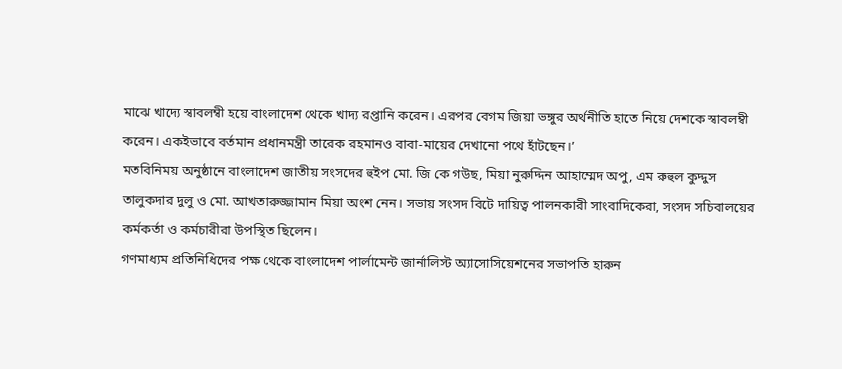মাঝে খাদ্যে স্বাবলম্বী হয়ে বাংলাদেশ থেকে খাদ্য রপ্তানি করেন। এরপর বেগম জিয়া ভঙ্গুর অর্থনীতি হাতে নিয়ে দেশকে স্বাবলম্বী করেন। একইভাবে বর্তমান প্রধানমন্ত্রী তারেক রহমানও বাবা-মায়ের দেখানো পথে হাঁটছেন।’
মতবিনিময় অনুষ্ঠানে বাংলাদেশ জাতীয় সংসদের হুইপ মো. জি কে গউছ, মিয়া নুরুদ্দিন আহাম্মেদ অপু, এম রুহুল কুদ্দুস তালুকদার দুলু ও মো. আখতারুজ্জামান মিয়া অংশ নেন। সভায় সংসদ বিটে দায়িত্ব পালনকারী সাংবাদিকেরা, সংসদ সচিবালয়ের কর্মকর্তা ও কর্মচারীরা উপস্থিত ছিলেন।
গণমাধ্যম প্রতিনিধিদের পক্ষ থেকে বাংলাদেশ পার্লামেন্ট জার্নালিস্ট অ্যাসোসিয়েশনের সভাপতি হারুন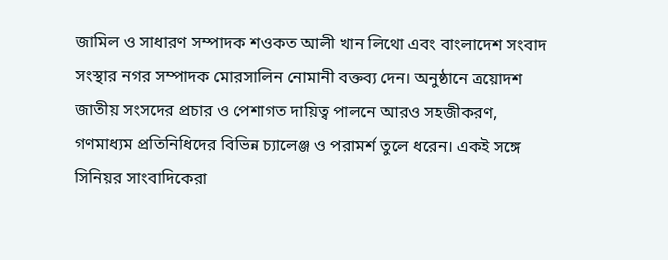জামিল ও সাধারণ সম্পাদক শওকত আলী খান লিথো এবং বাংলাদেশ সংবাদ সংস্থার নগর সম্পাদক মোরসালিন নোমানী বক্তব্য দেন। অনুষ্ঠানে ত্রয়োদশ জাতীয় সংসদের প্রচার ও পেশাগত দায়িত্ব পালনে আরও সহজীকরণ, গণমাধ্যম প্রতিনিধিদের বিভিন্ন চ্যালেঞ্জ ও পরামর্শ তুলে ধরেন। একই সঙ্গে সিনিয়র সাংবাদিকেরা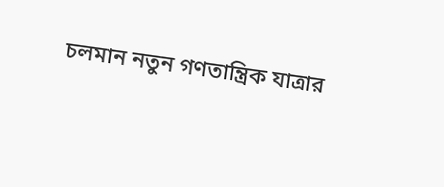চলমান নতুন গণতান্ত্রিক যাত্রার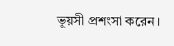ভূয়সী প্রশংসা করেন।